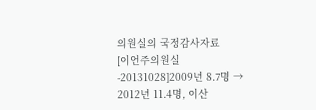의원실의 국정감사자료
[이언주의원실-20131028]2009년 8.7명 → 2012년 11.4명, 이산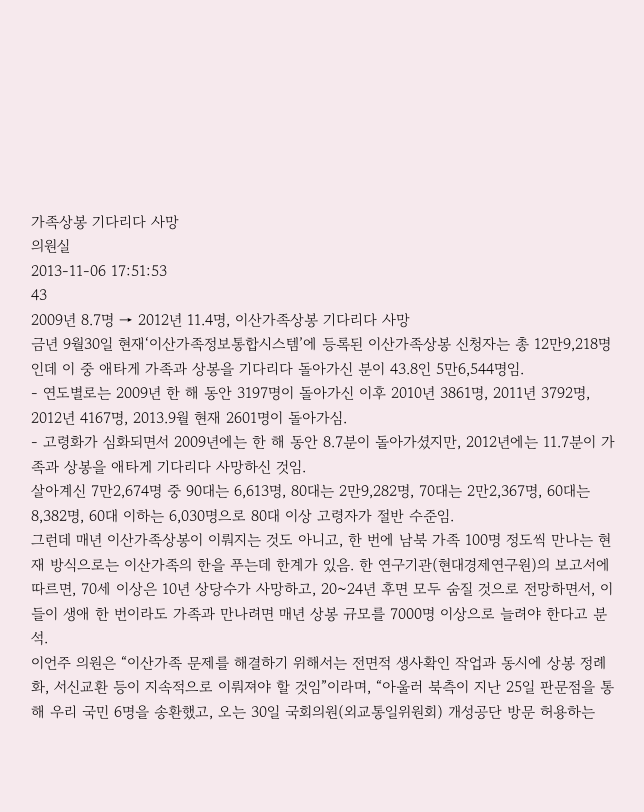가족상봉 기다리다 사망
의원실
2013-11-06 17:51:53
43
2009년 8.7명 → 2012년 11.4명, 이산가족상봉 기다리다 사망
금년 9월30일 현재‘이산가족정보통합시스템’에 등록된 이산가족상봉 신청자는 총 12만9,218명인데 이 중 애타게 가족과 상봉을 기다리다 돌아가신 분이 43.8인 5만6,544명임.
- 연도별로는 2009년 한 해 동안 3197명이 돌아가신 이후 2010년 3861명, 2011년 3792명, 2012년 4167명, 2013.9월 현재 2601명이 돌아가심.
- 고령화가 심화되면서 2009년에는 한 해 동안 8.7분이 돌아가셨지만, 2012년에는 11.7분이 가족과 상봉을 애타게 기다리다 사망하신 것임.
살아계신 7만2,674명 중 90대는 6,613명, 80대는 2만9,282명, 70대는 2만2,367명, 60대는 8,382명, 60대 이하는 6,030명으로 80대 이상 고령자가 절반 수준임.
그런데 매년 이산가족상봉이 이뤄지는 것도 아니고, 한 번에 남북 가족 100명 정도씩 만나는 현재 방식으로는 이산가족의 한을 푸는데 한계가 있음. 한 연구기관(현대경제연구원)의 보고서에 따르면, 70세 이상은 10년 상당수가 사망하고, 20~24년 후면 모두 숨질 것으로 전망하면서, 이들이 생애 한 번이라도 가족과 만나려면 매년 상봉 규모를 7000명 이상으로 늘려야 한다고 분석.
이언주 의원은 “이산가족 문제를 해결하기 위해서는 전면적 생사확인 작업과 동시에 상봉 정례화, 서신교환 등이 지속적으로 이뤄져야 할 것임”이라며, “아울러 북측이 지난 25일 판문점을 통해 우리 국민 6명을 송환했고, 오는 30일 국회의원(외교통일위원회) 개성공단 방문 허용하는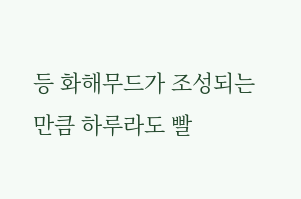등 화해무드가 조성되는 만큼 하루라도 빨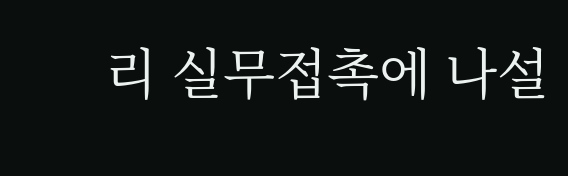리 실무접촉에 나설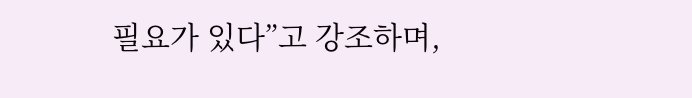필요가 있다”고 강조하며,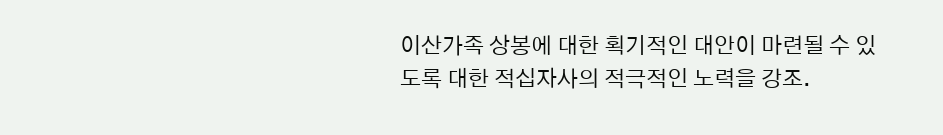이산가족 상봉에 대한 획기적인 대안이 마련될 수 있도록 대한 적십자사의 적극적인 노력을 강조.